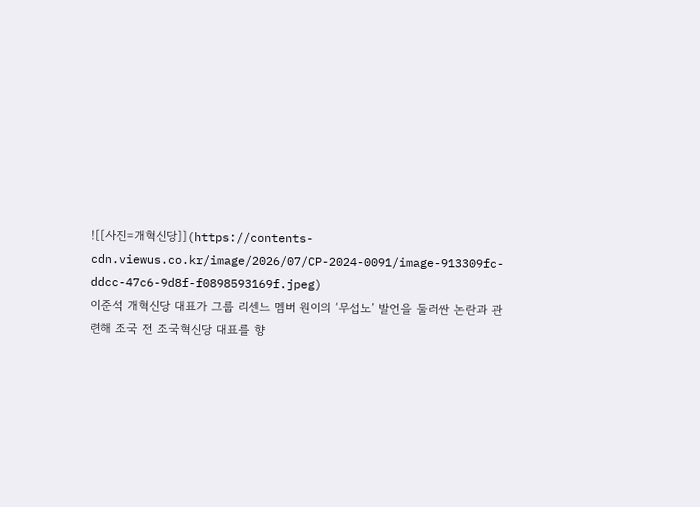![[사진=개혁신당]](https://contents-cdn.viewus.co.kr/image/2026/07/CP-2024-0091/image-913309fc-ddcc-47c6-9d8f-f0898593169f.jpeg)
이준석 개혁신당 대표가 그룹 리센느 멤버 원이의 ‘무섭노’ 발언을 둘러싼 논란과 관련해 조국 전 조국혁신당 대표를 향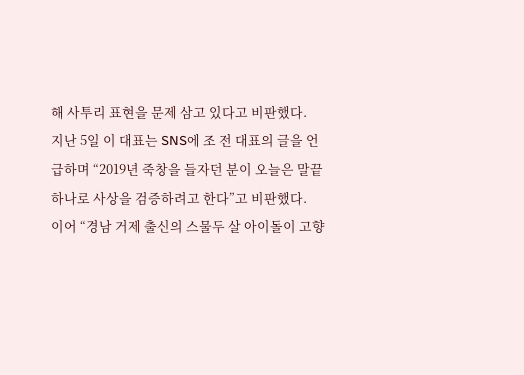해 사투리 표현을 문제 삼고 있다고 비판했다.
지난 5일 이 대표는 SNS에 조 전 대표의 글을 언급하며 “2019년 죽창을 들자던 분이 오늘은 말끝 하나로 사상을 검증하려고 한다”고 비판했다.
이어 “경남 거제 출신의 스물두 살 아이돌이 고향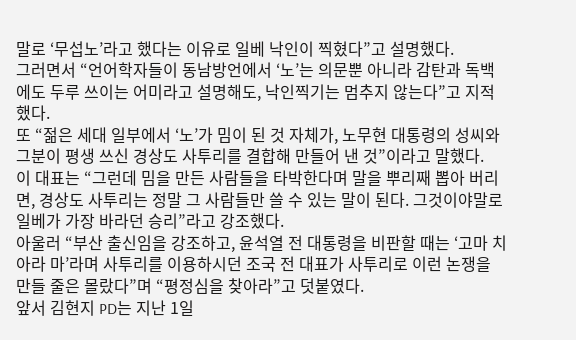말로 ‘무섭노’라고 했다는 이유로 일베 낙인이 찍혔다”고 설명했다.
그러면서 “언어학자들이 동남방언에서 ‘노’는 의문뿐 아니라 감탄과 독백에도 두루 쓰이는 어미라고 설명해도, 낙인찍기는 멈추지 않는다”고 지적했다.
또 “젊은 세대 일부에서 ‘노’가 밈이 된 것 자체가, 노무현 대통령의 성씨와 그분이 평생 쓰신 경상도 사투리를 결합해 만들어 낸 것”이라고 말했다.
이 대표는 “그런데 밈을 만든 사람들을 타박한다며 말을 뿌리째 뽑아 버리면, 경상도 사투리는 정말 그 사람들만 쓸 수 있는 말이 된다. 그것이야말로 일베가 가장 바라던 승리”라고 강조했다.
아울러 “부산 출신임을 강조하고, 윤석열 전 대통령을 비판할 때는 ‘고마 치아라 마’라며 사투리를 이용하시던 조국 전 대표가 사투리로 이런 논쟁을 만들 줄은 몰랐다”며 “평정심을 찾아라”고 덧붙였다.
앞서 김현지 PD는 지난 1일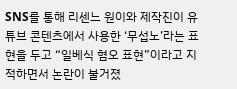SNS를 통해 리센느 원이와 제작진이 유튜브 콘텐츠에서 사용한 ‘무섭노’라는 표현을 두고 “일베식 혐오 표현”이라고 지적하면서 논란이 불거졌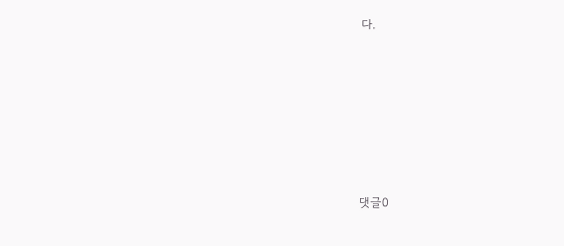다.










댓글0